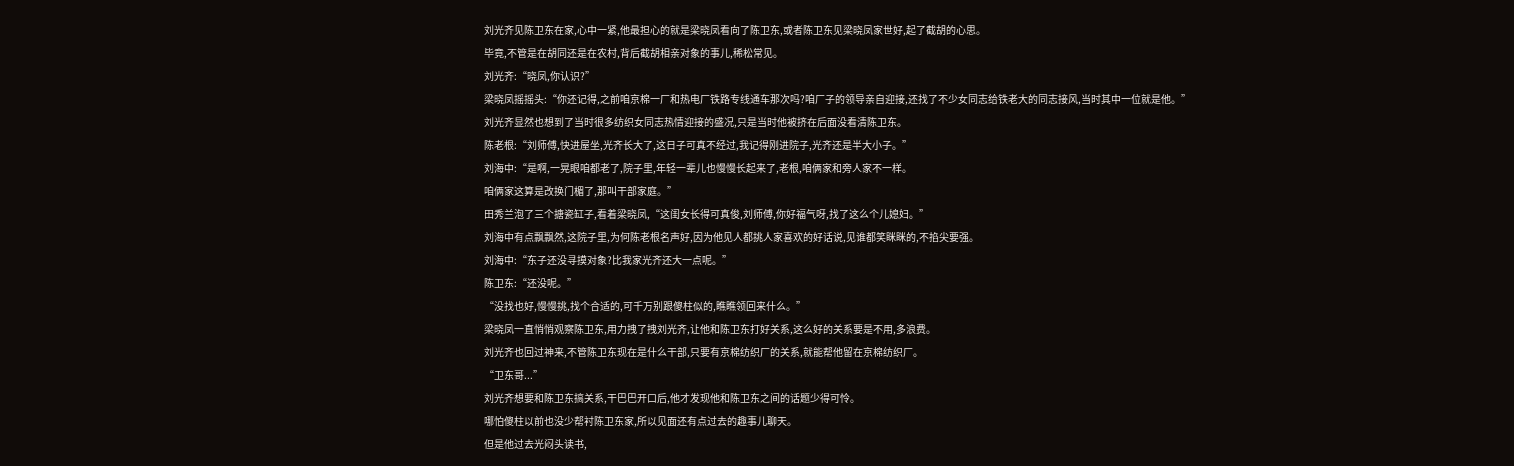刘光齐见陈卫东在家,心中一紧,他最担心的就是梁晓凤看向了陈卫东,或者陈卫东见梁晓凤家世好,起了截胡的心思。
毕竟,不管是在胡同还是在农村,背后截胡相亲对象的事儿,稀松常见。
刘光齐:“晓凤,你认识?”
梁晓凤摇摇头:“你还记得,之前咱京棉一厂和热电厂铁路专线通车那次吗?咱厂子的领导亲自迎接,还找了不少女同志给铁老大的同志接风,当时其中一位就是他。”
刘光齐显然也想到了当时很多纺织女同志热情迎接的盛况,只是当时他被挤在后面没看清陈卫东。
陈老根:“刘师傅,快进屋坐,光齐长大了,这日子可真不经过,我记得刚进院子,光齐还是半大小子。”
刘海中:“是啊,一晃眼咱都老了,院子里,年轻一辈儿也慢慢长起来了,老根,咱俩家和旁人家不一样。
咱俩家这算是改换门楣了,那叫干部家庭。”
田秀兰泡了三个搪瓷缸子,看着梁晓凤,“这闺女长得可真俊,刘师傅,你好福气呀,找了这么个儿媳妇。”
刘海中有点飘飘然,这院子里,为何陈老根名声好,因为他见人都挑人家喜欢的好话说,见谁都笑眯眯的,不掐尖要强。
刘海中:“东子还没寻摸对象?比我家光齐还大一点呢。”
陈卫东:“还没呢。”
“没找也好,慢慢挑,找个合适的,可千万别跟傻柱似的,瞧瞧领回来什么。”
梁晓凤一直悄悄观察陈卫东,用力拽了拽刘光齐,让他和陈卫东打好关系,这么好的关系要是不用,多浪费。
刘光齐也回过神来,不管陈卫东现在是什么干部,只要有京棉纺织厂的关系,就能帮他留在京棉纺织厂。
“卫东哥...”
刘光齐想要和陈卫东搞关系,干巴巴开口后,他才发现他和陈卫东之间的话题少得可怜。
哪怕傻柱以前也没少帮衬陈卫东家,所以见面还有点过去的趣事儿聊天。
但是他过去光闷头读书,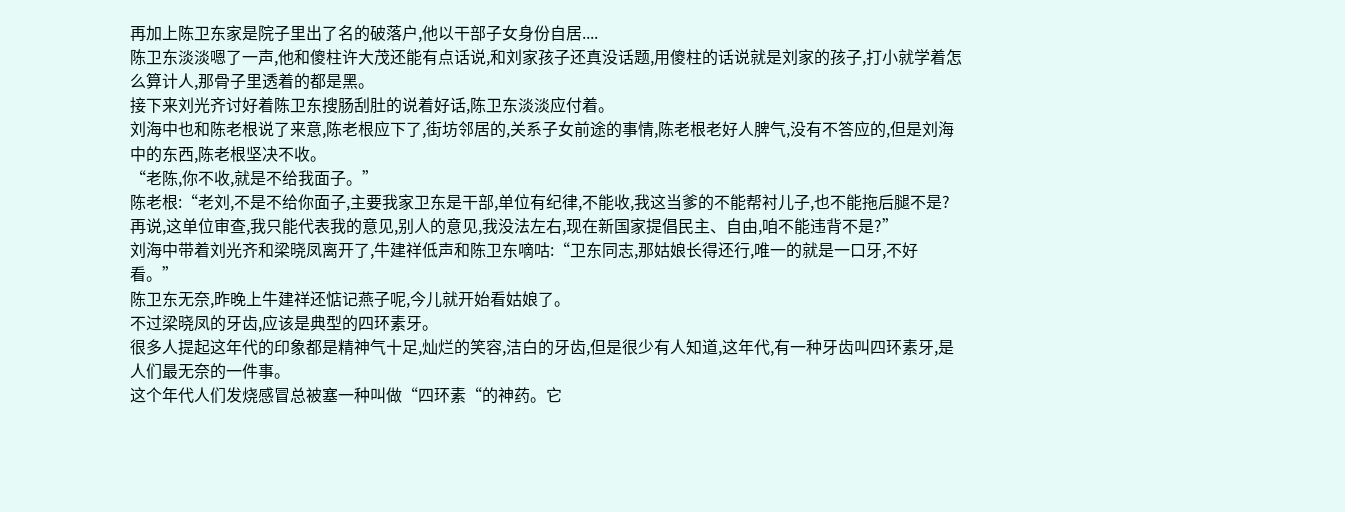再加上陈卫东家是院子里出了名的破落户,他以干部子女身份自居....
陈卫东淡淡嗯了一声,他和傻柱许大茂还能有点话说,和刘家孩子还真没话题,用傻柱的话说就是刘家的孩子,打小就学着怎么算计人,那骨子里透着的都是黑。
接下来刘光齐讨好着陈卫东搜肠刮肚的说着好话,陈卫东淡淡应付着。
刘海中也和陈老根说了来意,陈老根应下了,街坊邻居的,关系子女前途的事情,陈老根老好人脾气,没有不答应的,但是刘海中的东西,陈老根坚决不收。
“老陈,你不收,就是不给我面子。”
陈老根:“老刘,不是不给你面子,主要我家卫东是干部,单位有纪律,不能收,我这当爹的不能帮衬儿子,也不能拖后腿不是?
再说,这单位审查,我只能代表我的意见,别人的意见,我没法左右,现在新国家提倡民主、自由,咱不能违背不是?”
刘海中带着刘光齐和梁晓凤离开了,牛建祥低声和陈卫东嘀咕:“卫东同志,那姑娘长得还行,唯一的就是一口牙,不好看。”
陈卫东无奈,昨晚上牛建祥还惦记燕子呢,今儿就开始看姑娘了。
不过梁晓凤的牙齿,应该是典型的四环素牙。
很多人提起这年代的印象都是精神气十足,灿烂的笑容,洁白的牙齿,但是很少有人知道,这年代,有一种牙齿叫四环素牙,是人们最无奈的一件事。
这个年代人们发烧感冒总被塞一种叫做“四环素“的神药。它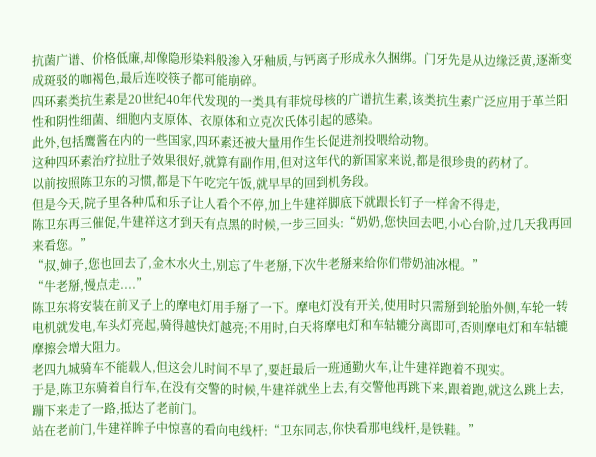抗菌广谱、价格低廉,却像隐形染料般渗入牙釉质,与钙离子形成永久捆绑。门牙先是从边缘泛黄,逐渐变成斑驳的咖褐色,最后连咬筷子都可能崩碎。
四环素类抗生素是20世纪40年代发现的一类具有菲烷母核的广谱抗生素,该类抗生素广泛应用于革兰阳性和阴性细菌、细胞内支原体、衣原体和立克次氏体引起的感染。
此外,包括鹰酱在内的一些国家,四环素还被大量用作生长促进剂投喂给动物。
这种四环素治疗拉肚子效果很好,就算有副作用,但对这年代的新国家来说,都是很珍贵的药材了。
以前按照陈卫东的习惯,都是下午吃完午饭,就早早的回到机务段。
但是今天,院子里各种瓜和乐子让人看个不停,加上牛建祥脚底下就跟长钉子一样舍不得走,
陈卫东再三催促,牛建祥这才到天有点黑的时候,一步三回头:“奶奶,您快回去吧,小心台阶,过几天我再回来看您。”
“叔,婶子,您也回去了,金木水火土,别忘了牛老掰,下次牛老掰来给你们带奶油冰棍。”
“牛老掰,慢点走....”
陈卫东将安装在前叉子上的摩电灯用手掰了一下。摩电灯没有开关,使用时只需掰到轮胎外侧,车轮一转电机就发电,车头灯亮起,骑得越快灯越亮;不用时,白天将摩电灯和车轱辘分离即可,否则摩电灯和车轱辘摩擦会增大阻力。
老四九城骑车不能载人,但这会儿时间不早了,要赶最后一班通勤火车,让牛建祥跑着不现实。
于是,陈卫东骑着自行车,在没有交警的时候,牛建祥就坐上去,有交警他再跳下来,跟着跑,就这么跳上去,蹦下来走了一路,抵达了老前门。
站在老前门,牛建祥眸子中惊喜的看向电线杆:“卫东同志,你快看那电线杆,是铁鞋。”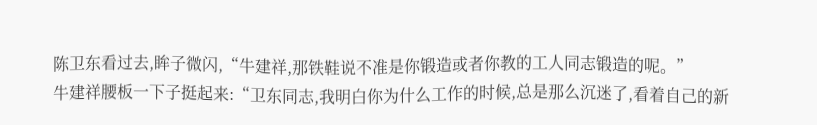陈卫东看过去,眸子微闪,“牛建祥,那铁鞋说不准是你锻造或者你教的工人同志锻造的呢。”
牛建祥腰板一下子挺起来:“卫东同志,我明白你为什么工作的时候,总是那么沉迷了,看着自己的新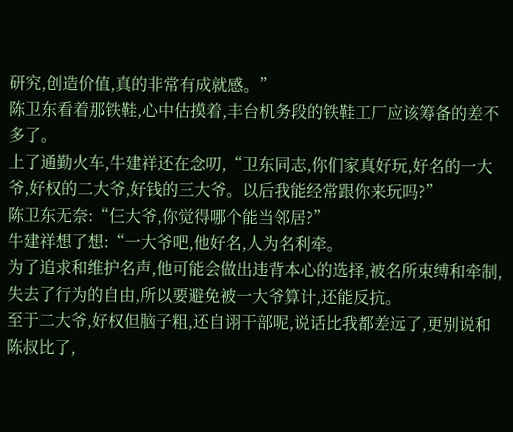研究,创造价值,真的非常有成就感。”
陈卫东看着那铁鞋,心中估摸着,丰台机务段的铁鞋工厂应该筹备的差不多了。
上了通勤火车,牛建祥还在念叨,“卫东同志,你们家真好玩,好名的一大爷,好权的二大爷,好钱的三大爷。以后我能经常跟你来玩吗?”
陈卫东无奈:“仨大爷,你觉得哪个能当邻居?”
牛建祥想了想:“一大爷吧,他好名,人为名利牵。
为了追求和维护名声,他可能会做出违背本心的选择,被名所束缚和牵制,失去了行为的自由,所以要避免被一大爷算计,还能反抗。
至于二大爷,好权但脑子粗,还自诩干部呢,说话比我都差远了,更别说和陈叔比了,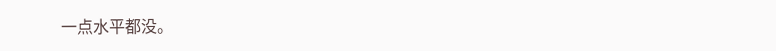一点水平都没。